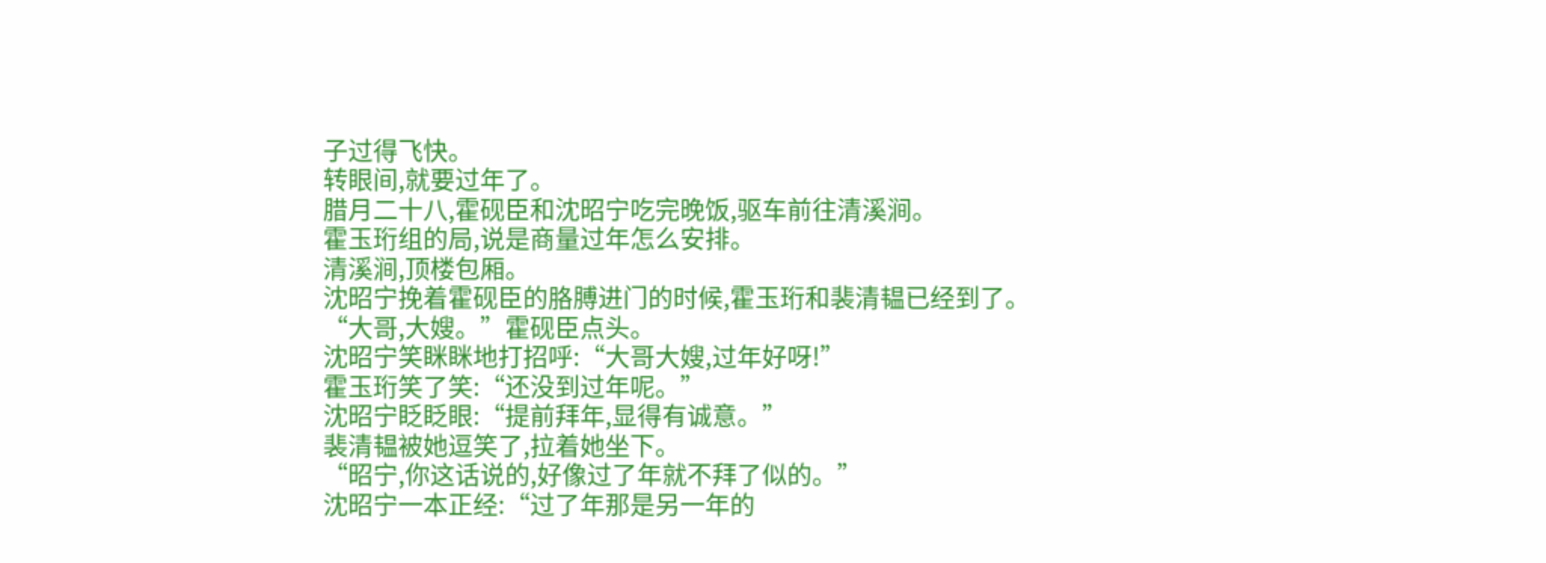子过得飞快。
转眼间,就要过年了。
腊月二十八,霍砚臣和沈昭宁吃完晚饭,驱车前往清溪涧。
霍玉珩组的局,说是商量过年怎么安排。
清溪涧,顶楼包厢。
沈昭宁挽着霍砚臣的胳膊进门的时候,霍玉珩和裴清韫已经到了。
“大哥,大嫂。”霍砚臣点头。
沈昭宁笑眯眯地打招呼:“大哥大嫂,过年好呀!”
霍玉珩笑了笑:“还没到过年呢。”
沈昭宁眨眨眼:“提前拜年,显得有诚意。”
裴清韫被她逗笑了,拉着她坐下。
“昭宁,你这话说的,好像过了年就不拜了似的。”
沈昭宁一本正经:“过了年那是另一年的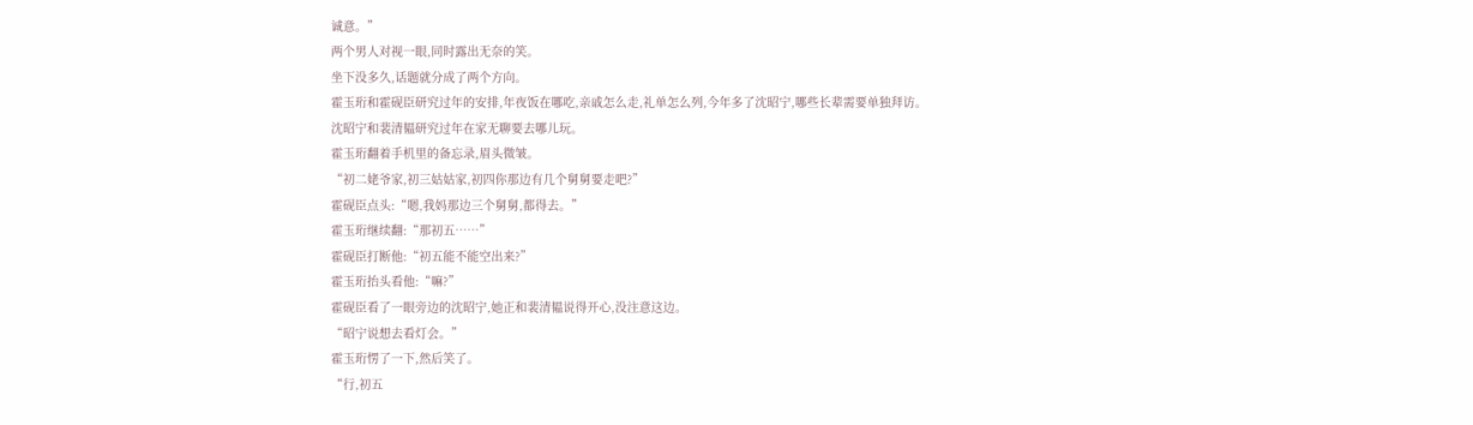诚意。”
两个男人对视一眼,同时露出无奈的笑。
坐下没多久,话题就分成了两个方向。
霍玉珩和霍砚臣研究过年的安排,年夜饭在哪吃,亲戚怎么走,礼单怎么列,今年多了沈昭宁,哪些长辈需要单独拜访。
沈昭宁和裴清韫研究过年在家无聊要去哪儿玩。
霍玉珩翻着手机里的备忘录,眉头微皱。
“初二姥爷家,初三姑姑家,初四你那边有几个舅舅要走吧?”
霍砚臣点头:“嗯,我妈那边三个舅舅,都得去。”
霍玉珩继续翻:“那初五……”
霍砚臣打断他:“初五能不能空出来?”
霍玉珩抬头看他:“嘛?”
霍砚臣看了一眼旁边的沈昭宁,她正和裴清韫说得开心,没注意这边。
“昭宁说想去看灯会。”
霍玉珩愣了一下,然后笑了。
“行,初五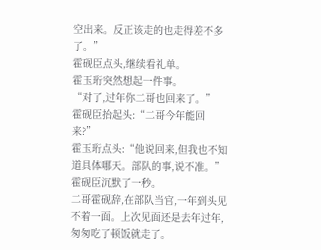空出来。反正该走的也走得差不多了。”
霍砚臣点头,继续看礼单。
霍玉珩突然想起一件事。
“对了,过年你二哥也回来了。”
霍砚臣抬起头:“二哥今年能回来?”
霍玉珩点头:“他说回来,但我也不知道具体哪天。部队的事,说不准。”
霍砚臣沉默了一秒。
二哥霍砚辞,在部队当官,一年到头见不着一面。上次见面还是去年过年,匆匆吃了顿饭就走了。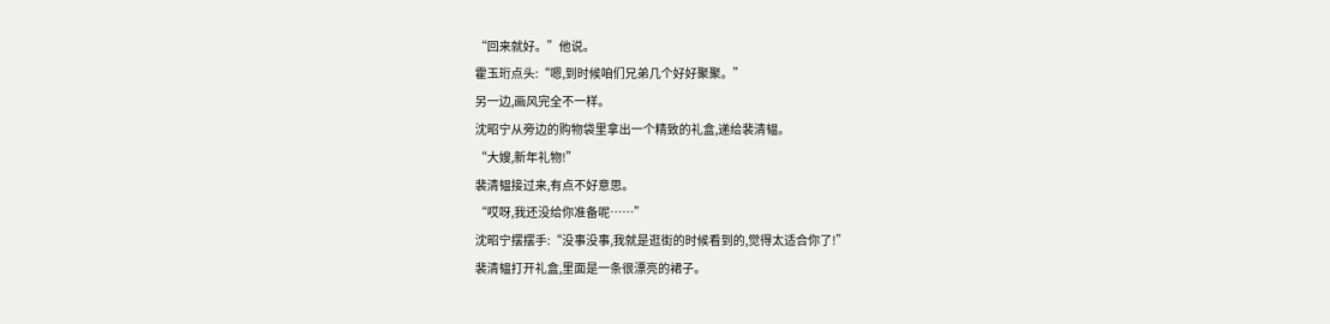“回来就好。”他说。
霍玉珩点头:“嗯,到时候咱们兄弟几个好好聚聚。”
另一边,画风完全不一样。
沈昭宁从旁边的购物袋里拿出一个精致的礼盒,递给裴清韫。
“大嫂,新年礼物!”
裴清韫接过来,有点不好意思。
“哎呀,我还没给你准备呢……”
沈昭宁摆摆手:“没事没事,我就是逛街的时候看到的,觉得太适合你了!”
裴清韫打开礼盒,里面是一条很漂亮的裙子。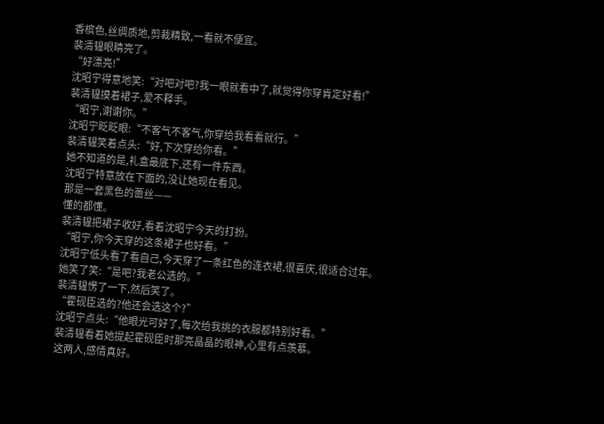香槟色,丝绸质地,剪裁精致,一看就不便宜。
裴清韫眼睛亮了。
“好漂亮!”
沈昭宁得意地笑:“对吧对吧?我一眼就看中了,就觉得你穿肯定好看!”
裴清韫摸着裙子,爱不释手。
“昭宁,谢谢你。”
沈昭宁眨眨眼:“不客气不客气,你穿给我看看就行。”
裴清韫笑着点头:“好,下次穿给你看。”
她不知道的是,礼盒最底下,还有一件东西。
沈昭宁特意放在下面的,没让她现在看见。
那是一套黑色的蕾丝——
懂的都懂。
裴清韫把裙子收好,看着沈昭宁今天的打扮。
“昭宁,你今天穿的这条裙子也好看。”
沈昭宁低头看了看自己,今天穿了一条红色的连衣裙,很喜庆,很适合过年。
她笑了笑:“是吧?我老公选的。”
裴清韫愣了一下,然后笑了。
“霍砚臣选的?他还会选这个?”
沈昭宁点头:“他眼光可好了,每次给我挑的衣服都特别好看。”
裴清韫看着她提起霍砚臣时那亮晶晶的眼神,心里有点羡慕。
这两人,感情真好。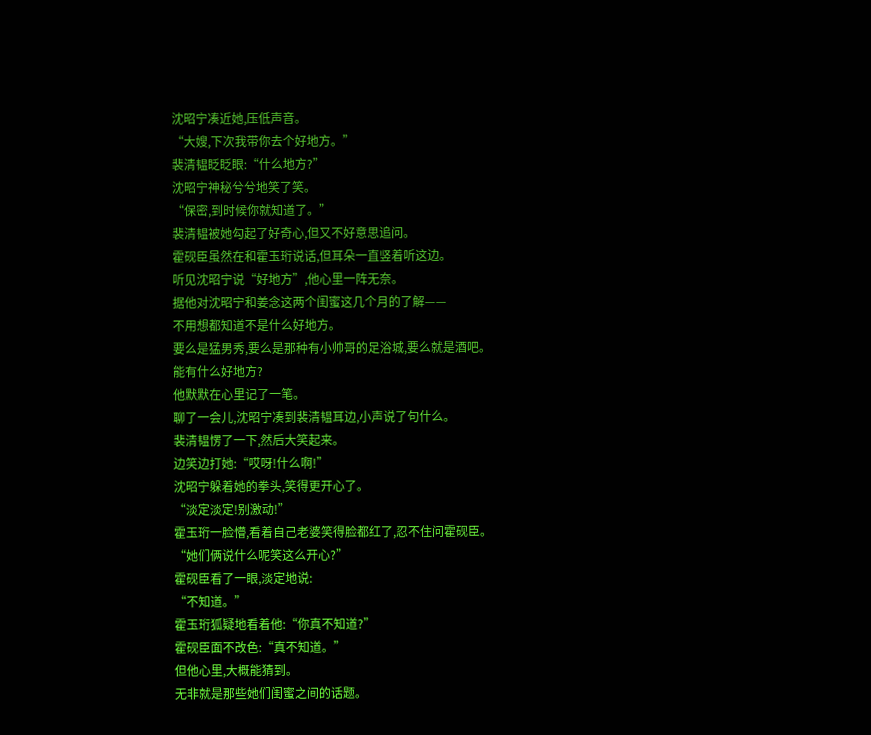沈昭宁凑近她,压低声音。
“大嫂,下次我带你去个好地方。”
裴清韫眨眨眼:“什么地方?”
沈昭宁神秘兮兮地笑了笑。
“保密,到时候你就知道了。”
裴清韫被她勾起了好奇心,但又不好意思追问。
霍砚臣虽然在和霍玉珩说话,但耳朵一直竖着听这边。
听见沈昭宁说“好地方”,他心里一阵无奈。
据他对沈昭宁和姜念这两个闺蜜这几个月的了解——
不用想都知道不是什么好地方。
要么是猛男秀,要么是那种有小帅哥的足浴城,要么就是酒吧。
能有什么好地方?
他默默在心里记了一笔。
聊了一会儿,沈昭宁凑到裴清韫耳边,小声说了句什么。
裴清韫愣了一下,然后大笑起来。
边笑边打她:“哎呀!什么啊!”
沈昭宁躲着她的拳头,笑得更开心了。
“淡定淡定!别激动!”
霍玉珩一脸懵,看着自己老婆笑得脸都红了,忍不住问霍砚臣。
“她们俩说什么呢笑这么开心?”
霍砚臣看了一眼,淡定地说:
“不知道。”
霍玉珩狐疑地看着他:“你真不知道?”
霍砚臣面不改色:“真不知道。”
但他心里,大概能猜到。
无非就是那些她们闺蜜之间的话题。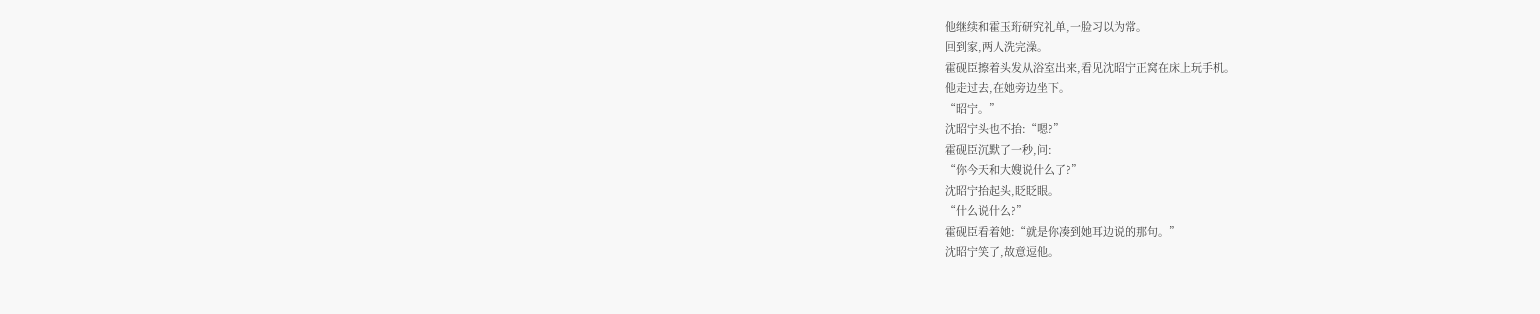他继续和霍玉珩研究礼单,一脸习以为常。
回到家,两人洗完澡。
霍砚臣擦着头发从浴室出来,看见沈昭宁正窝在床上玩手机。
他走过去,在她旁边坐下。
“昭宁。”
沈昭宁头也不抬:“嗯?”
霍砚臣沉默了一秒,问:
“你今天和大嫂说什么了?”
沈昭宁抬起头,眨眨眼。
“什么说什么?”
霍砚臣看着她:“就是你凑到她耳边说的那句。”
沈昭宁笑了,故意逗他。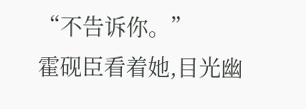“不告诉你。”
霍砚臣看着她,目光幽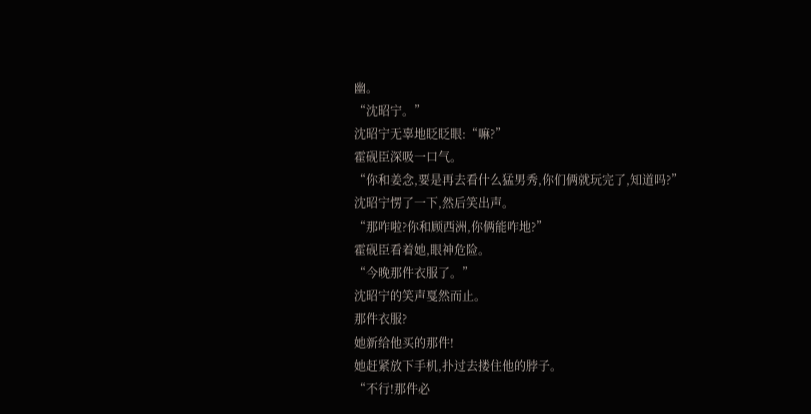幽。
“沈昭宁。”
沈昭宁无辜地眨眨眼:“嘛?”
霍砚臣深吸一口气。
“你和姜念,要是再去看什么猛男秀,你们俩就玩完了,知道吗?”
沈昭宁愣了一下,然后笑出声。
“那咋啦?你和顾西洲,你俩能咋地?”
霍砚臣看着她,眼神危险。
“今晚那件衣服了。”
沈昭宁的笑声戛然而止。
那件衣服?
她新给他买的那件!
她赶紧放下手机,扑过去搂住他的脖子。
“不行!那件必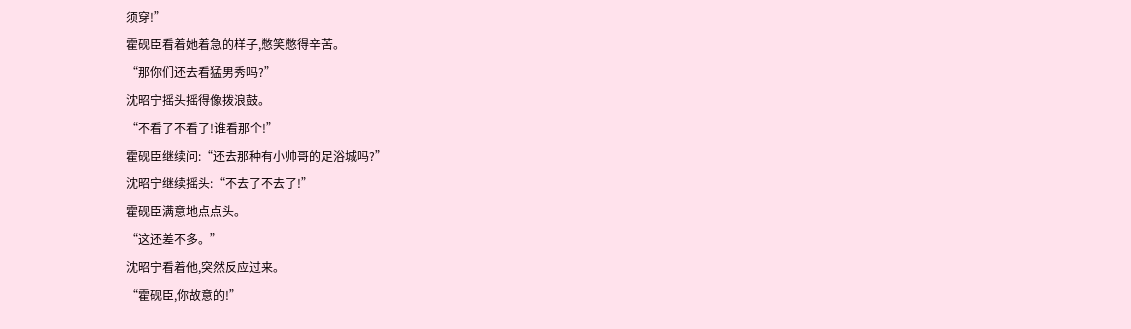须穿!”
霍砚臣看着她着急的样子,憋笑憋得辛苦。
“那你们还去看猛男秀吗?”
沈昭宁摇头摇得像拨浪鼓。
“不看了不看了!谁看那个!”
霍砚臣继续问:“还去那种有小帅哥的足浴城吗?”
沈昭宁继续摇头:“不去了不去了!”
霍砚臣满意地点点头。
“这还差不多。”
沈昭宁看着他,突然反应过来。
“霍砚臣,你故意的!”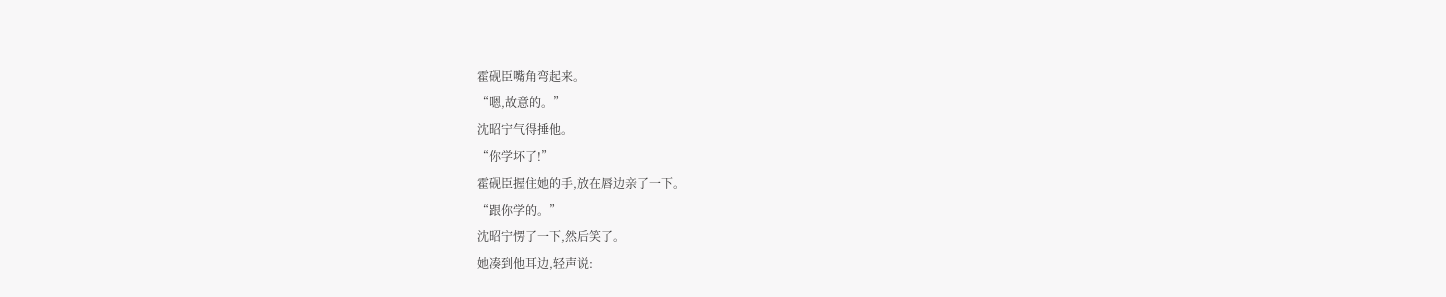霍砚臣嘴角弯起来。
“嗯,故意的。”
沈昭宁气得捶他。
“你学坏了!”
霍砚臣握住她的手,放在唇边亲了一下。
“跟你学的。”
沈昭宁愣了一下,然后笑了。
她凑到他耳边,轻声说: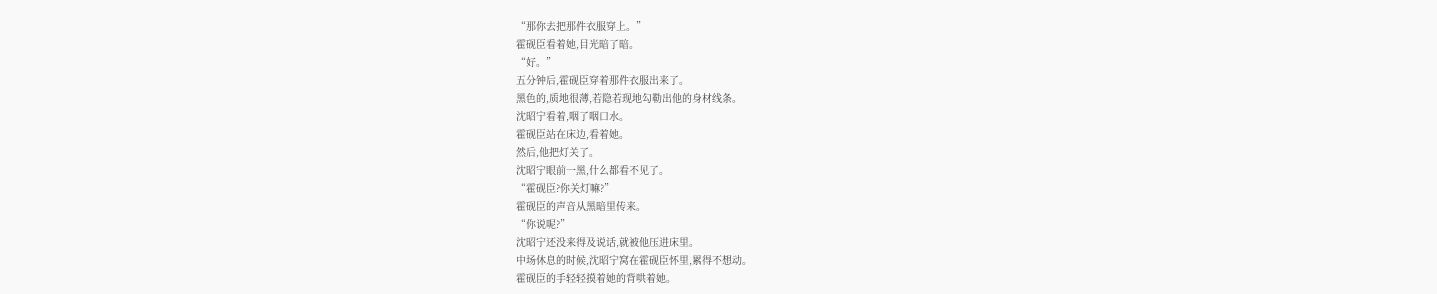“那你去把那件衣服穿上。”
霍砚臣看着她,目光暗了暗。
“好。”
五分钟后,霍砚臣穿着那件衣服出来了。
黑色的,质地很薄,若隐若现地勾勒出他的身材线条。
沈昭宁看着,咽了咽口水。
霍砚臣站在床边,看着她。
然后,他把灯关了。
沈昭宁眼前一黑,什么都看不见了。
“霍砚臣?你关灯嘛?”
霍砚臣的声音从黑暗里传来。
“你说呢?”
沈昭宁还没来得及说话,就被他压进床里。
中场休息的时候,沈昭宁窝在霍砚臣怀里,累得不想动。
霍砚臣的手轻轻摸着她的背哄着她。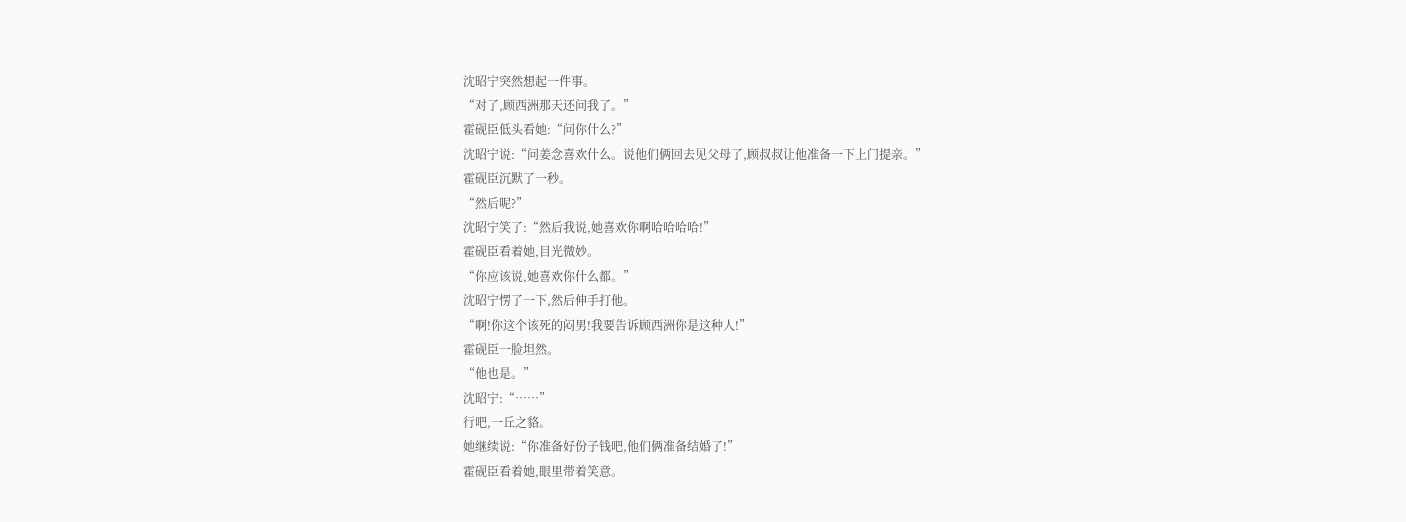沈昭宁突然想起一件事。
“对了,顾西洲那天还问我了。”
霍砚臣低头看她:“问你什么?”
沈昭宁说:“问姜念喜欢什么。说他们俩回去见父母了,顾叔叔让他准备一下上门提亲。”
霍砚臣沉默了一秒。
“然后呢?”
沈昭宁笑了:“然后我说,她喜欢你啊哈哈哈哈!”
霍砚臣看着她,目光微妙。
“你应该说,她喜欢你什么都。”
沈昭宁愣了一下,然后伸手打他。
“啊!你这个该死的闷男!我要告诉顾西洲你是这种人!”
霍砚臣一脸坦然。
“他也是。”
沈昭宁:“……”
行吧,一丘之貉。
她继续说:“你准备好份子钱吧,他们俩准备结婚了!”
霍砚臣看着她,眼里带着笑意。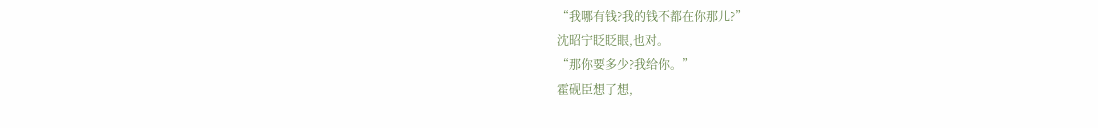“我哪有钱?我的钱不都在你那儿?”
沈昭宁眨眨眼,也对。
“那你要多少?我给你。”
霍砚臣想了想,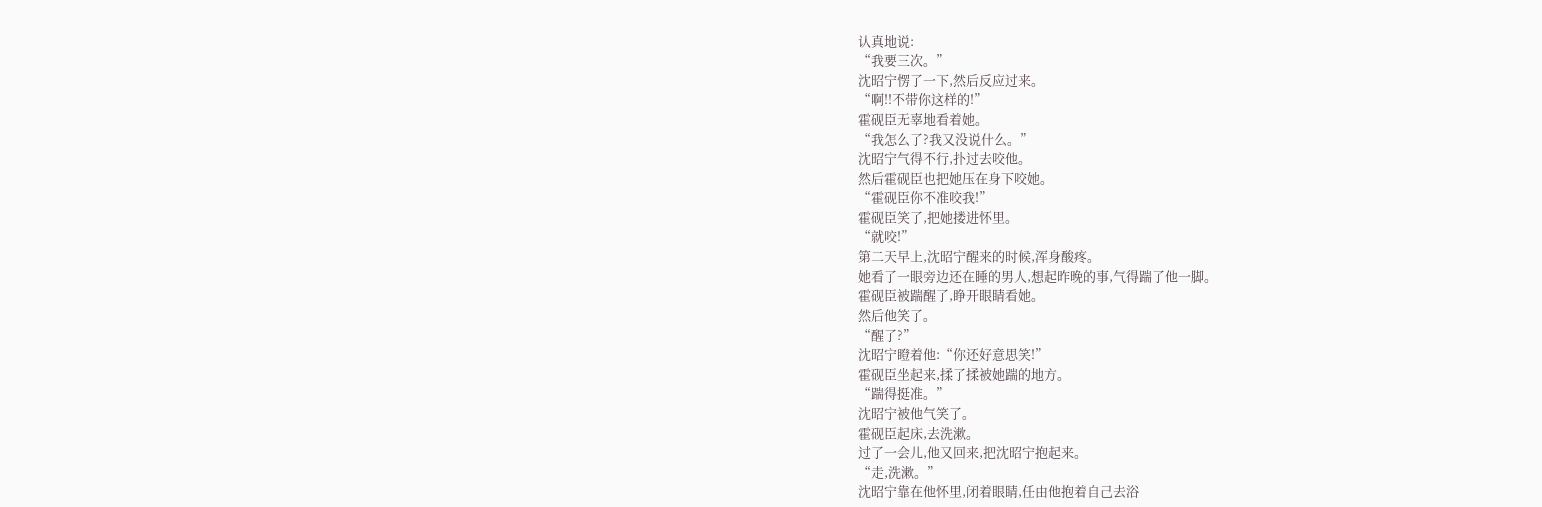认真地说:
“我要三次。”
沈昭宁愣了一下,然后反应过来。
“啊!!不带你这样的!”
霍砚臣无辜地看着她。
“我怎么了?我又没说什么。”
沈昭宁气得不行,扑过去咬他。
然后霍砚臣也把她压在身下咬她。
“霍砚臣你不准咬我!”
霍砚臣笑了,把她搂进怀里。
“就咬!”
第二天早上,沈昭宁醒来的时候,浑身酸疼。
她看了一眼旁边还在睡的男人,想起昨晚的事,气得踹了他一脚。
霍砚臣被踹醒了,睁开眼睛看她。
然后他笑了。
“醒了?”
沈昭宁瞪着他:“你还好意思笑!”
霍砚臣坐起来,揉了揉被她踹的地方。
“踹得挺准。”
沈昭宁被他气笑了。
霍砚臣起床,去洗漱。
过了一会儿,他又回来,把沈昭宁抱起来。
“走,洗漱。”
沈昭宁靠在他怀里,闭着眼睛,任由他抱着自己去浴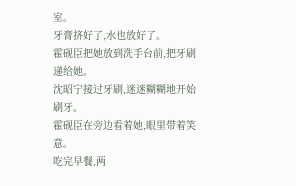室。
牙膏挤好了,水也放好了。
霍砚臣把她放到洗手台前,把牙刷递给她。
沈昭宁接过牙刷,迷迷糊糊地开始刷牙。
霍砚臣在旁边看着她,眼里带着笑意。
吃完早餐,两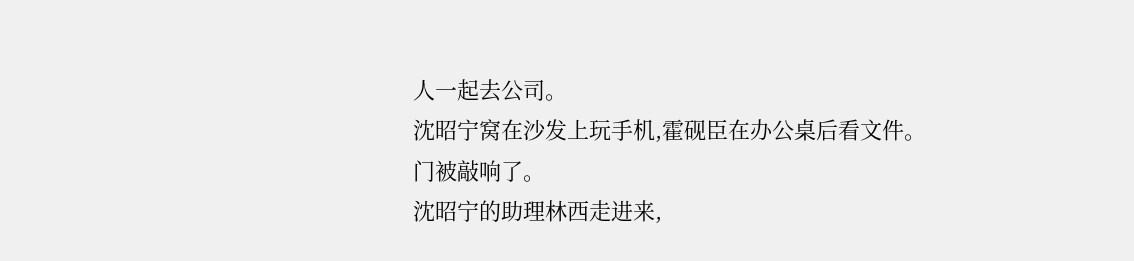人一起去公司。
沈昭宁窝在沙发上玩手机,霍砚臣在办公桌后看文件。
门被敲响了。
沈昭宁的助理林西走进来,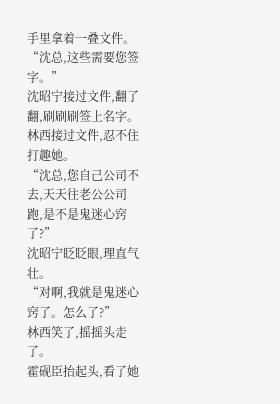手里拿着一叠文件。
“沈总,这些需要您签字。”
沈昭宁接过文件,翻了翻,刷刷刷签上名字。
林西接过文件,忍不住打趣她。
“沈总,您自己公司不去,天天往老公公司跑,是不是鬼迷心窍了?”
沈昭宁眨眨眼,理直气壮。
“对啊,我就是鬼迷心窍了。怎么了?”
林西笑了,摇摇头走了。
霍砚臣抬起头,看了她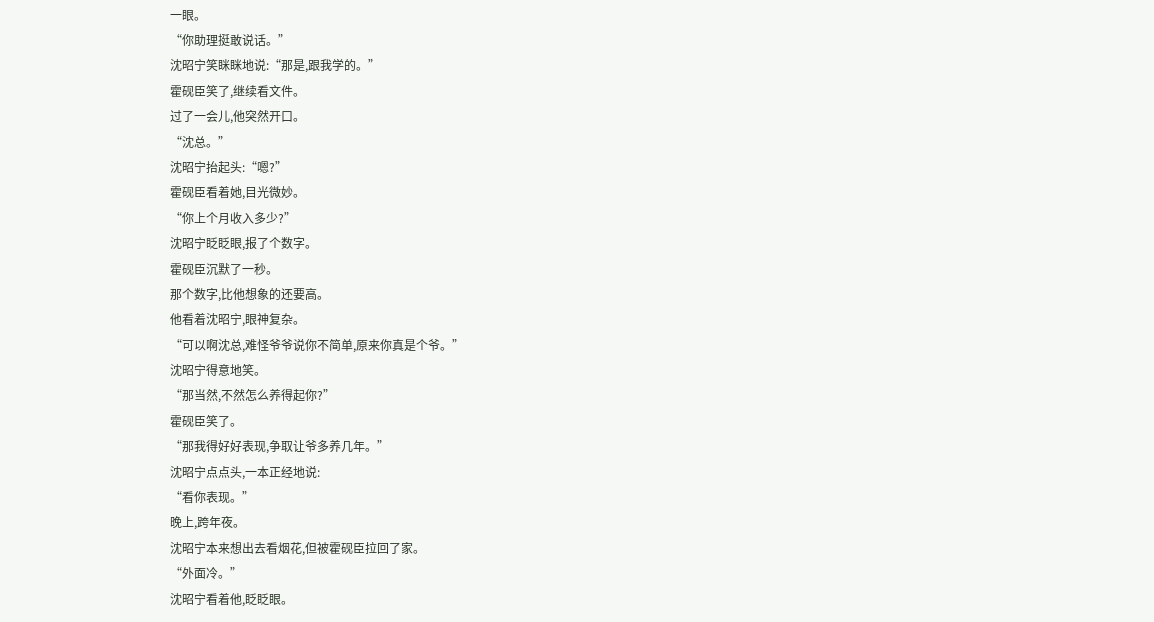一眼。
“你助理挺敢说话。”
沈昭宁笑眯眯地说:“那是,跟我学的。”
霍砚臣笑了,继续看文件。
过了一会儿,他突然开口。
“沈总。”
沈昭宁抬起头:“嗯?”
霍砚臣看着她,目光微妙。
“你上个月收入多少?”
沈昭宁眨眨眼,报了个数字。
霍砚臣沉默了一秒。
那个数字,比他想象的还要高。
他看着沈昭宁,眼神复杂。
“可以啊沈总,难怪爷爷说你不简单,原来你真是个爷。”
沈昭宁得意地笑。
“那当然,不然怎么养得起你?”
霍砚臣笑了。
“那我得好好表现,争取让爷多养几年。”
沈昭宁点点头,一本正经地说:
“看你表现。”
晚上,跨年夜。
沈昭宁本来想出去看烟花,但被霍砚臣拉回了家。
“外面冷。”
沈昭宁看着他,眨眨眼。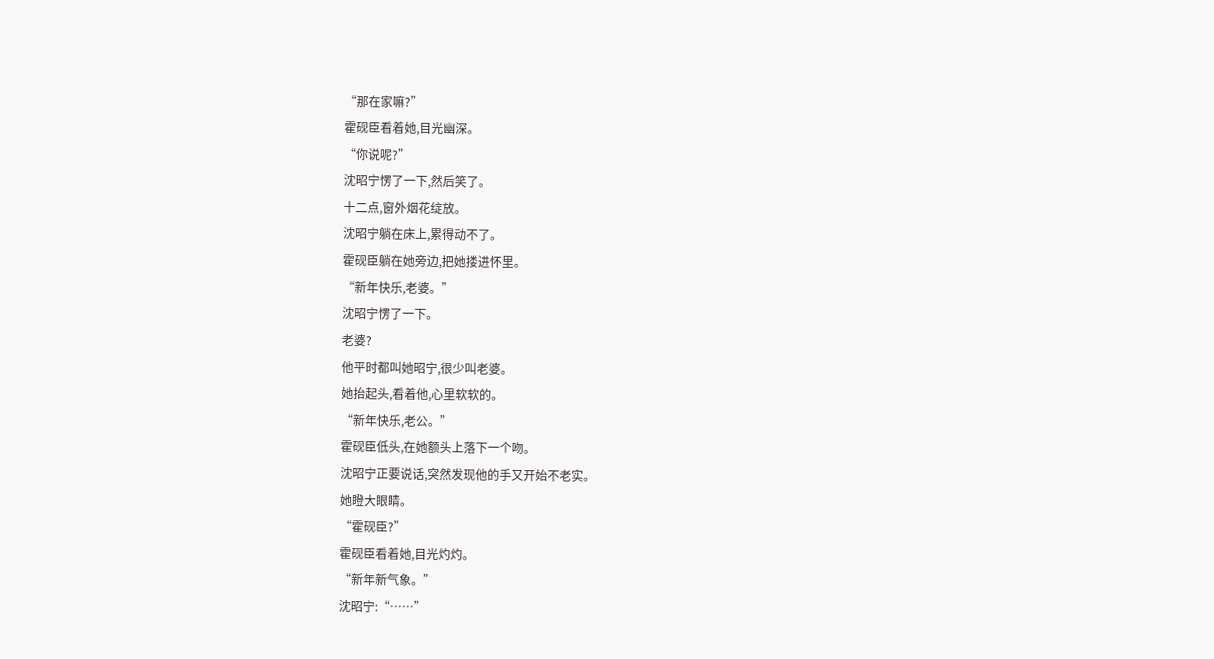“那在家嘛?”
霍砚臣看着她,目光幽深。
“你说呢?”
沈昭宁愣了一下,然后笑了。
十二点,窗外烟花绽放。
沈昭宁躺在床上,累得动不了。
霍砚臣躺在她旁边,把她搂进怀里。
“新年快乐,老婆。”
沈昭宁愣了一下。
老婆?
他平时都叫她昭宁,很少叫老婆。
她抬起头,看着他,心里软软的。
“新年快乐,老公。”
霍砚臣低头,在她额头上落下一个吻。
沈昭宁正要说话,突然发现他的手又开始不老实。
她瞪大眼睛。
“霍砚臣?”
霍砚臣看着她,目光灼灼。
“新年新气象。”
沈昭宁:“……”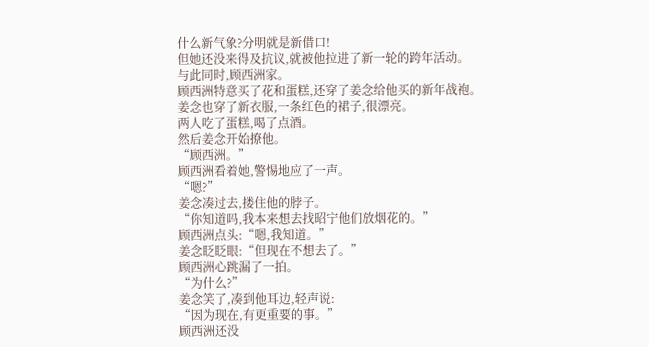什么新气象?分明就是新借口!
但她还没来得及抗议,就被他拉进了新一轮的跨年活动。
与此同时,顾西洲家。
顾西洲特意买了花和蛋糕,还穿了姜念给他买的新年战袍。
姜念也穿了新衣服,一条红色的裙子,很漂亮。
两人吃了蛋糕,喝了点酒。
然后姜念开始撩他。
“顾西洲。”
顾西洲看着她,警惕地应了一声。
“嗯?”
姜念凑过去,搂住他的脖子。
“你知道吗,我本来想去找昭宁他们放烟花的。”
顾西洲点头:“嗯,我知道。”
姜念眨眨眼:“但现在不想去了。”
顾西洲心跳漏了一拍。
“为什么?”
姜念笑了,凑到他耳边,轻声说:
“因为现在,有更重要的事。”
顾西洲还没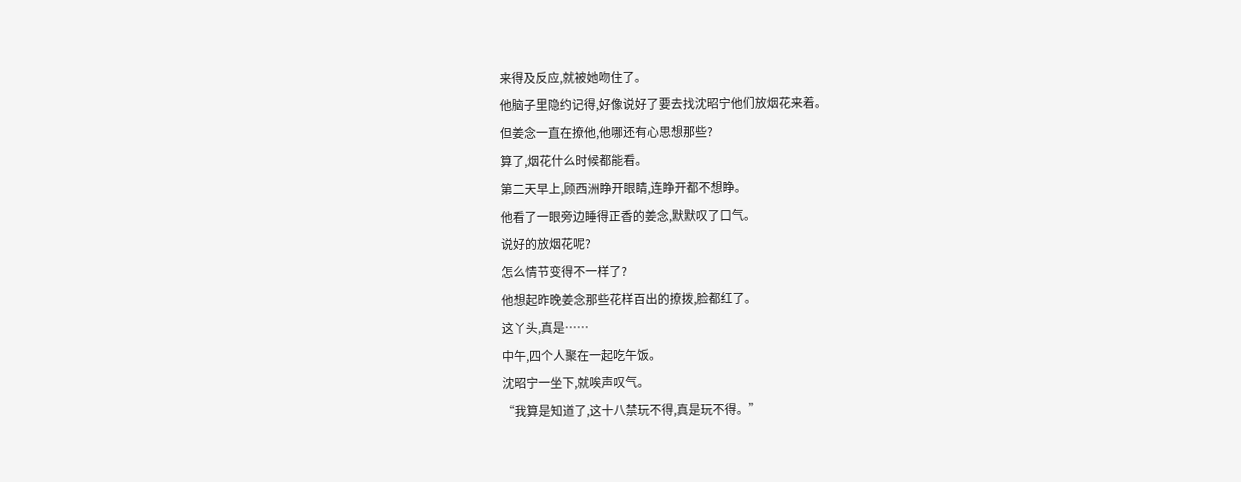来得及反应,就被她吻住了。
他脑子里隐约记得,好像说好了要去找沈昭宁他们放烟花来着。
但姜念一直在撩他,他哪还有心思想那些?
算了,烟花什么时候都能看。
第二天早上,顾西洲睁开眼睛,连睁开都不想睁。
他看了一眼旁边睡得正香的姜念,默默叹了口气。
说好的放烟花呢?
怎么情节变得不一样了?
他想起昨晚姜念那些花样百出的撩拨,脸都红了。
这丫头,真是……
中午,四个人聚在一起吃午饭。
沈昭宁一坐下,就唉声叹气。
“我算是知道了,这十八禁玩不得,真是玩不得。”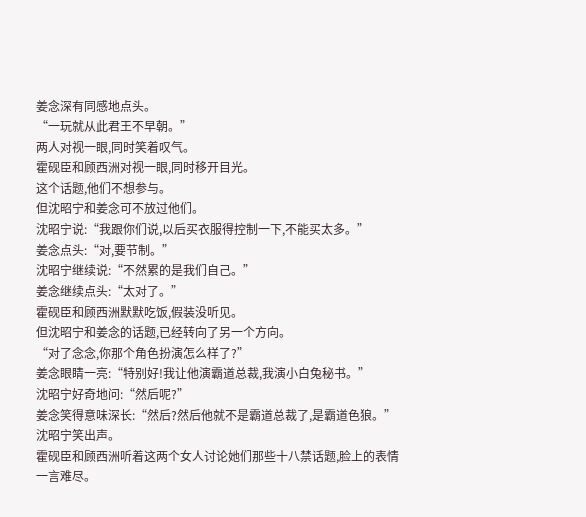姜念深有同感地点头。
“一玩就从此君王不早朝。”
两人对视一眼,同时笑着叹气。
霍砚臣和顾西洲对视一眼,同时移开目光。
这个话题,他们不想参与。
但沈昭宁和姜念可不放过他们。
沈昭宁说:“我跟你们说,以后买衣服得控制一下,不能买太多。”
姜念点头:“对,要节制。”
沈昭宁继续说:“不然累的是我们自己。”
姜念继续点头:“太对了。”
霍砚臣和顾西洲默默吃饭,假装没听见。
但沈昭宁和姜念的话题,已经转向了另一个方向。
“对了念念,你那个角色扮演怎么样了?”
姜念眼睛一亮:“特别好!我让他演霸道总裁,我演小白兔秘书。”
沈昭宁好奇地问:“然后呢?”
姜念笑得意味深长:“然后?然后他就不是霸道总裁了,是霸道色狼。”
沈昭宁笑出声。
霍砚臣和顾西洲听着这两个女人讨论她们那些十八禁话题,脸上的表情一言难尽。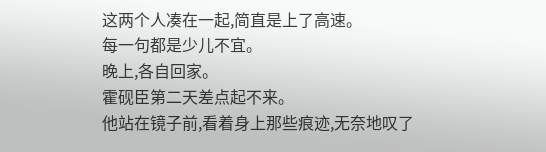这两个人凑在一起,简直是上了高速。
每一句都是少儿不宜。
晚上,各自回家。
霍砚臣第二天差点起不来。
他站在镜子前,看着身上那些痕迹,无奈地叹了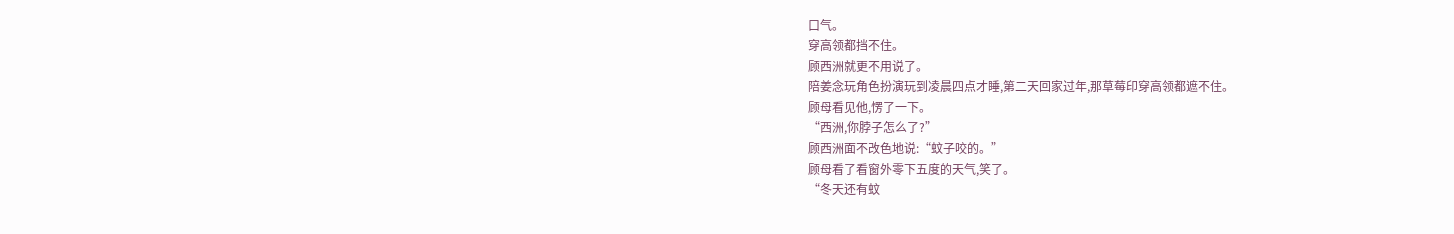口气。
穿高领都挡不住。
顾西洲就更不用说了。
陪姜念玩角色扮演玩到凌晨四点才睡,第二天回家过年,那草莓印穿高领都遮不住。
顾母看见他,愣了一下。
“西洲,你脖子怎么了?”
顾西洲面不改色地说:“蚊子咬的。”
顾母看了看窗外零下五度的天气,笑了。
“冬天还有蚊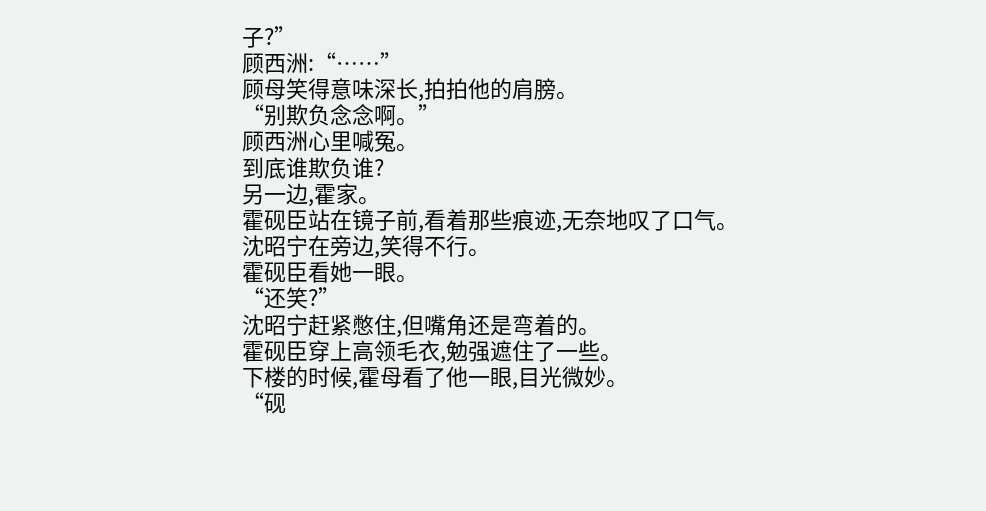子?”
顾西洲:“……”
顾母笑得意味深长,拍拍他的肩膀。
“别欺负念念啊。”
顾西洲心里喊冤。
到底谁欺负谁?
另一边,霍家。
霍砚臣站在镜子前,看着那些痕迹,无奈地叹了口气。
沈昭宁在旁边,笑得不行。
霍砚臣看她一眼。
“还笑?”
沈昭宁赶紧憋住,但嘴角还是弯着的。
霍砚臣穿上高领毛衣,勉强遮住了一些。
下楼的时候,霍母看了他一眼,目光微妙。
“砚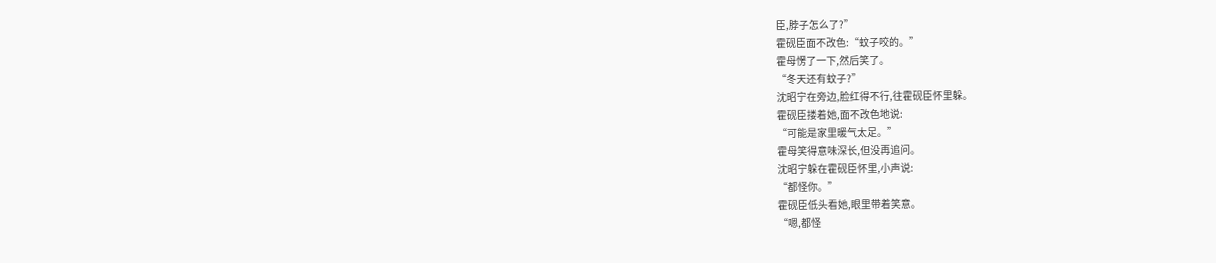臣,脖子怎么了?”
霍砚臣面不改色:“蚊子咬的。”
霍母愣了一下,然后笑了。
“冬天还有蚊子?”
沈昭宁在旁边,脸红得不行,往霍砚臣怀里躲。
霍砚臣搂着她,面不改色地说:
“可能是家里暖气太足。”
霍母笑得意味深长,但没再追问。
沈昭宁躲在霍砚臣怀里,小声说:
“都怪你。”
霍砚臣低头看她,眼里带着笑意。
“嗯,都怪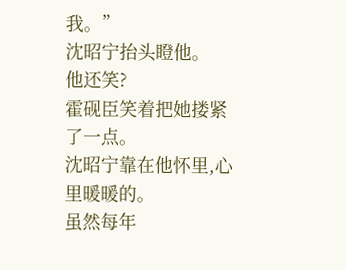我。”
沈昭宁抬头瞪他。
他还笑?
霍砚臣笑着把她搂紧了一点。
沈昭宁靠在他怀里,心里暖暖的。
虽然每年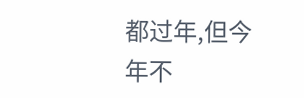都过年,但今年不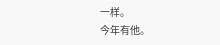一样。
今年有他。